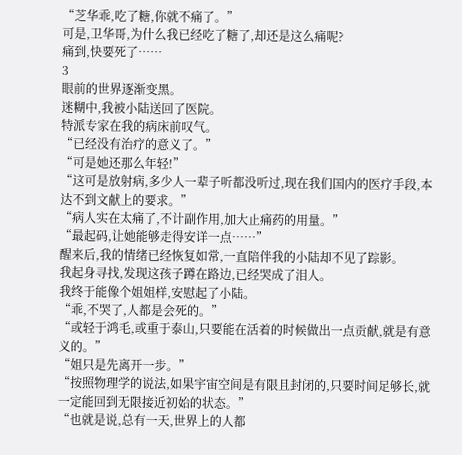“芝华乖,吃了糖,你就不痛了。”
可是,卫华哥,为什么我已经吃了糖了,却还是这么痛呢?
痛到,快要死了……
3
眼前的世界逐渐变黑。
迷糊中,我被小陆送回了医院。
特派专家在我的病床前叹气。
“已经没有治疗的意义了。”
“可是她还那么年轻!”
“这可是放射病,多少人一辈子听都没听过,现在我们国内的医疗手段,本达不到文献上的要求。”
“病人实在太痛了,不计副作用,加大止痛药的用量。”
“最起码,让她能够走得安详一点……”
醒来后,我的情绪已经恢复如常,一直陪伴我的小陆却不见了踪影。
我起身寻找,发现这孩子蹲在路边,已经哭成了泪人。
我终于能像个姐姐样,安慰起了小陆。
“乖,不哭了,人都是会死的。”
“或轻于鸿毛,或重于泰山,只要能在活着的时候做出一点贡献,就是有意义的。”
“姐只是先离开一步。”
“按照物理学的说法,如果宇宙空间是有限且封闭的,只要时间足够长,就一定能回到无限接近初始的状态。”
“也就是说,总有一天,世界上的人都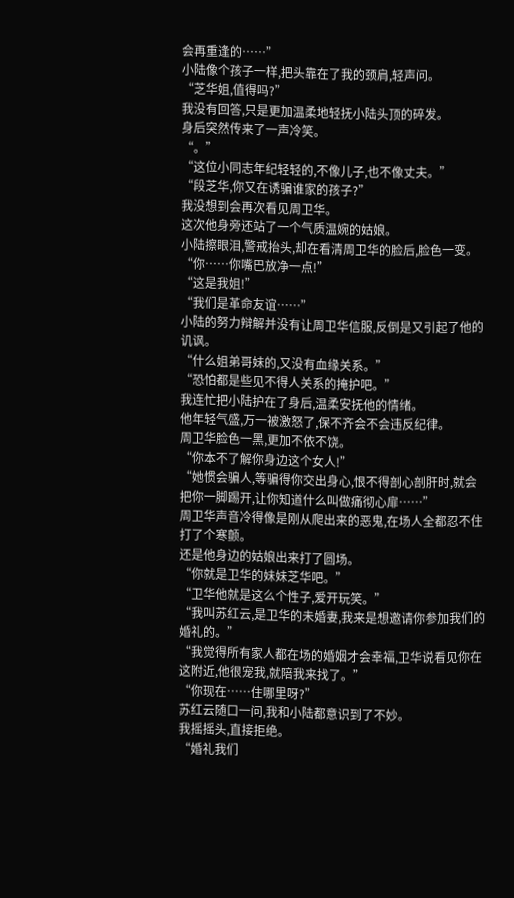会再重逢的……”
小陆像个孩子一样,把头靠在了我的颈肩,轻声问。
“芝华姐,值得吗?”
我没有回答,只是更加温柔地轻抚小陆头顶的碎发。
身后突然传来了一声冷笑。
“。”
“这位小同志年纪轻轻的,不像儿子,也不像丈夫。”
“段芝华,你又在诱骗谁家的孩子?”
我没想到会再次看见周卫华。
这次他身旁还站了一个气质温婉的姑娘。
小陆擦眼泪,警戒抬头,却在看清周卫华的脸后,脸色一变。
“你……你嘴巴放净一点!”
“这是我姐!”
“我们是革命友谊……”
小陆的努力辩解并没有让周卫华信服,反倒是又引起了他的讥讽。
“什么姐弟哥妹的,又没有血缘关系。”
“恐怕都是些见不得人关系的掩护吧。”
我连忙把小陆护在了身后,温柔安抚他的情绪。
他年轻气盛,万一被激怒了,保不齐会不会违反纪律。
周卫华脸色一黑,更加不依不饶。
“你本不了解你身边这个女人!”
“她惯会骗人,等骗得你交出身心,恨不得剖心剖肝时,就会把你一脚踢开,让你知道什么叫做痛彻心扉……”
周卫华声音冷得像是刚从爬出来的恶鬼,在场人全都忍不住打了个寒颤。
还是他身边的姑娘出来打了圆场。
“你就是卫华的妹妹芝华吧。”
“卫华他就是这么个性子,爱开玩笑。”
“我叫苏红云,是卫华的未婚妻,我来是想邀请你参加我们的婚礼的。”
“我觉得所有家人都在场的婚姻才会幸福,卫华说看见你在这附近,他很宠我,就陪我来找了。”
“你现在……住哪里呀?”
苏红云随口一问,我和小陆都意识到了不妙。
我摇摇头,直接拒绝。
“婚礼我们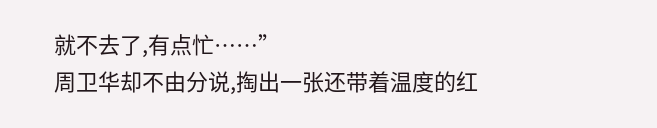就不去了,有点忙……”
周卫华却不由分说,掏出一张还带着温度的红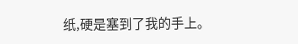纸,硬是塞到了我的手上。